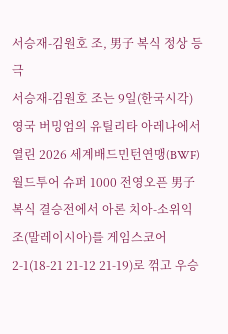서승재-김원호 조, 男子 복식 정상 등극
서승재-김원호 조는 9일(한국시각) 영국 버밍엄의 유틸리타 아레나에서 열린 2026 세계배드민턴연맹(BWF) 월드투어 슈퍼 1000 전영오픈 男子 복식 결승전에서 아론 치아-소위익 조(말레이시아)를 게임스코어 2-1(18-21 21-12 21-19)로 꺾고 우승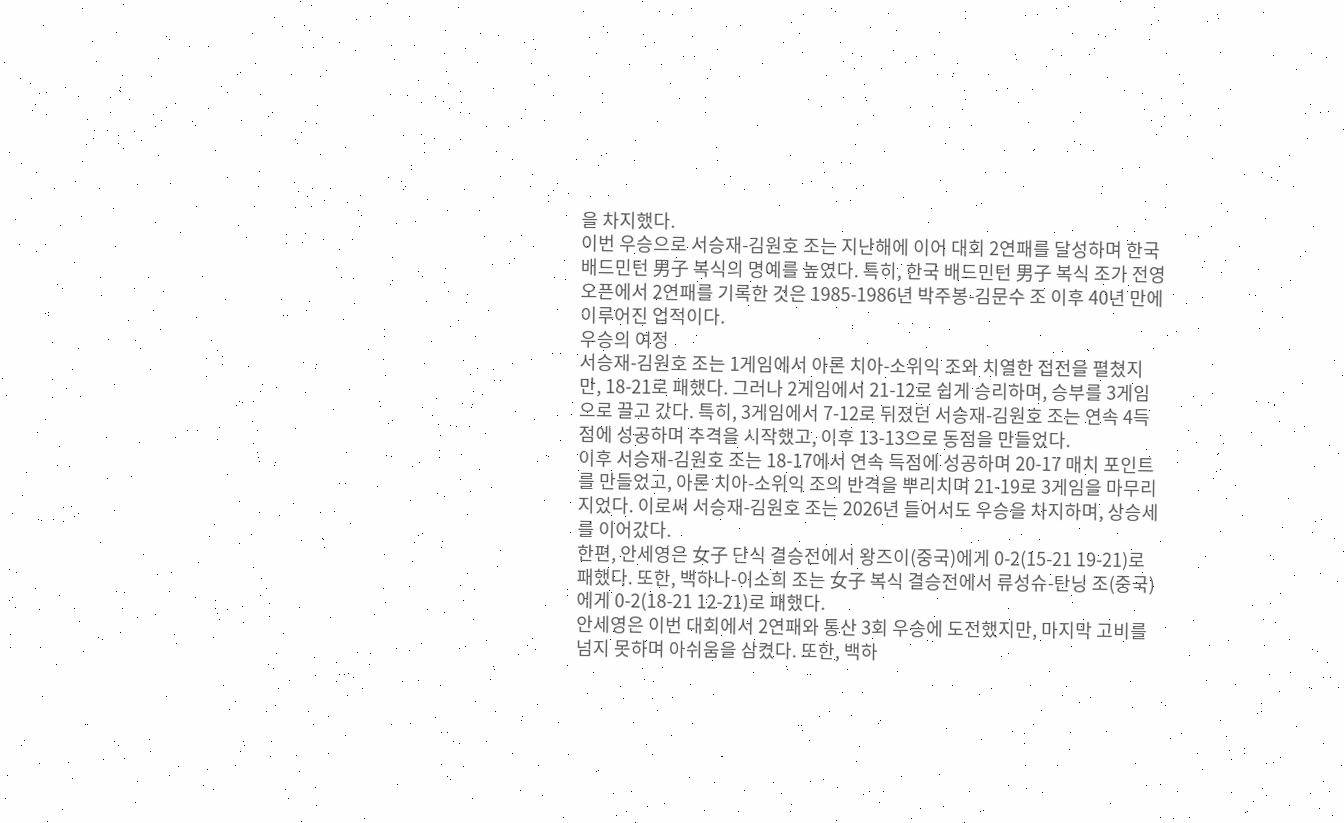을 차지했다.
이번 우승으로 서승재-김원호 조는 지난해에 이어 대회 2연패를 달성하며 한국 배드민턴 男子 복식의 명예를 높였다. 특히, 한국 배드민턴 男子 복식 조가 전영오픈에서 2연패를 기록한 것은 1985-1986년 박주봉-김문수 조 이후 40년 만에 이루어진 업적이다.
우승의 여정
서승재-김원호 조는 1게임에서 아론 치아-소위익 조와 치열한 접전을 펼쳤지만, 18-21로 패했다. 그러나 2게임에서 21-12로 쉽게 승리하며, 승부를 3게임으로 끌고 갔다. 특히, 3게임에서 7-12로 뒤졌던 서승재-김원호 조는 연속 4득점에 성공하며 추격을 시작했고, 이후 13-13으로 동점을 만들었다.
이후 서승재-김원호 조는 18-17에서 연속 득점에 성공하며 20-17 매치 포인트를 만들었고, 아론 치아-소위익 조의 반격을 뿌리치며 21-19로 3게임을 마무리 지었다. 이로써 서승재-김원호 조는 2026년 들어서도 우승을 차지하며, 상승세를 이어갔다.
한편, 안세영은 女子 단식 결승전에서 왕즈이(중국)에게 0-2(15-21 19-21)로 패했다. 또한, 백하나-이소희 조는 女子 복식 결승전에서 류성슈-탄닝 조(중국)에게 0-2(18-21 12-21)로 패했다.
안세영은 이번 대회에서 2연패와 통산 3회 우승에 도전했지만, 마지막 고비를 넘지 못하며 아쉬움을 삼켰다. 또한, 백하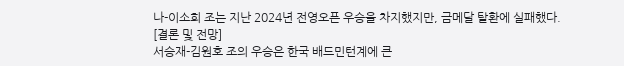나-이소희 조는 지난 2024년 전영오픈 우승을 차지했지만, 금메달 탈환에 실패했다.
[결론 및 전망]
서승재-김원호 조의 우승은 한국 배드민턴계에 큰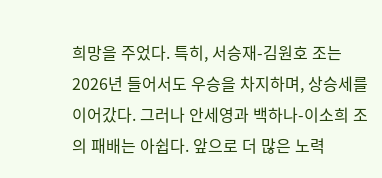희망을 주었다. 특히, 서승재-김원호 조는 2026년 들어서도 우승을 차지하며, 상승세를 이어갔다. 그러나 안세영과 백하나-이소희 조의 패배는 아쉽다. 앞으로 더 많은 노력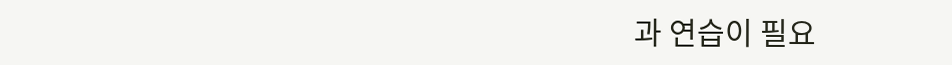과 연습이 필요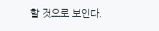할 것으로 보인다.